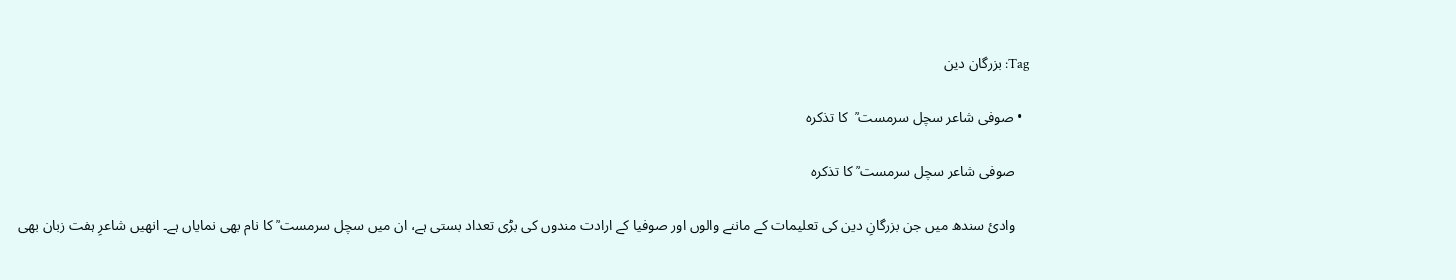Tag: بزرگان دین

  • صوفی شاعر سچل سرمست ؒ  کا تذکرہ

    صوفی شاعر سچل سرمست ؒ کا تذکرہ

    وادیٔ سندھ میں جن بزرگانِ دین کی تعلیمات کے ماننے والوں اور صوفیا کے ارادت مندوں کی بڑی تعداد بستی ہے، ان میں سچل سرمست ؒ کا نام بھی نمایاں ہے۔ انھیں شاعرِ ہفت زبان بھی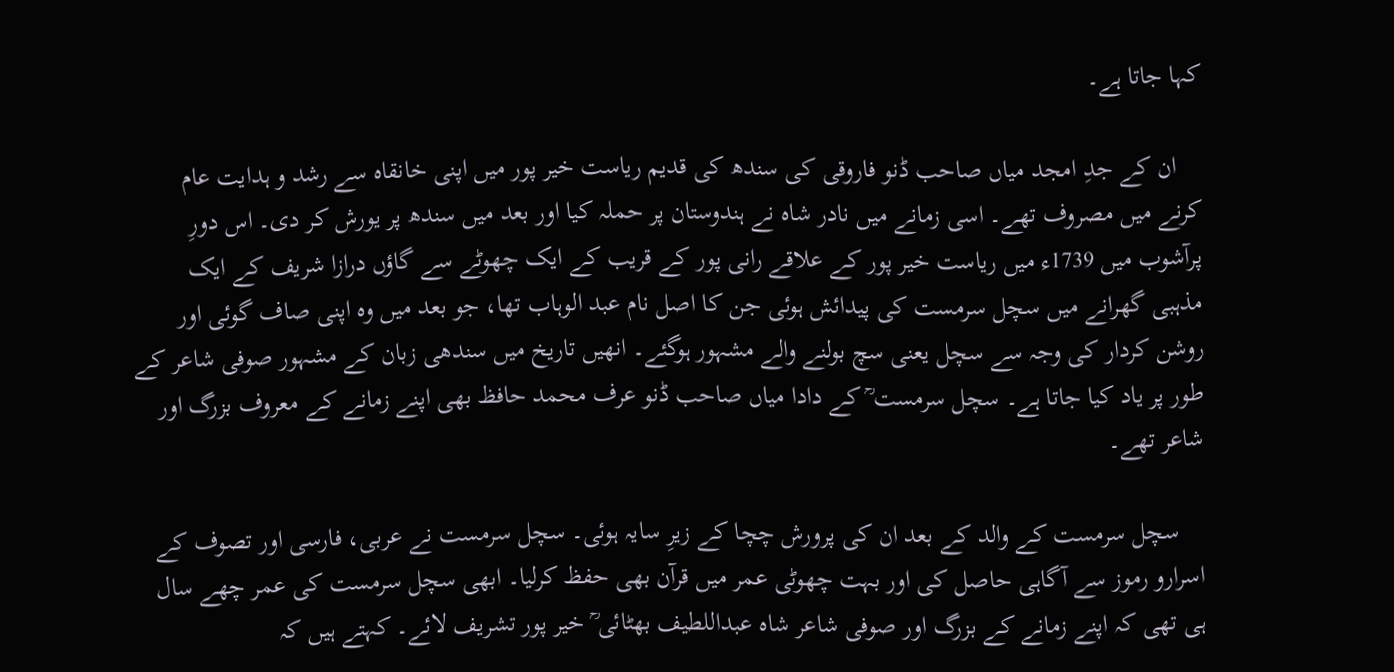کہا جاتا ہے۔

    ان کے جدِ امجد میاں صاحب ڈنو فاروقی کی سندھ کی قدیم ریاست خیر پور میں اپنی خانقاہ سے رشد و ہدایت عام کرنے میں‌ مصروف تھے۔ اسی زمانے میں نادر شاہ نے ہندوستان پر حملہ کیا اور بعد میں سندھ پر یورش کر دی۔ اس دورِ پرآشوب میں 1739ء میں ریاست خیر پور کے علاقے رانی پور کے قریب کے ایک چھوٹے سے گاؤں درازا شریف کے ایک مذہبی گھرانے میں سچل سرمست کی پیدائش ہوئی جن کا اصل نام عبد الوہاب تھا، جو بعد میں وہ اپنی صاف گوئی اور روشن کردار کی وجہ سے سچل یعنی سچ بولنے والے مشہور ہوگئے۔ انھیں تاریخ میں سندھی زبان کے مشہور صوفی شاعر کے طور پر یاد کیا جاتا ہے۔ سچل سرمست ؒ کے دادا میاں صاحب ڈنو عرف محمد حافظ بھی اپنے زمانے کے معروف بزرگ اور شاعر تھے۔

    سچل سرمست کے والد کے بعد ان کی پرورش چچا کے زیرِ سایہ ہوئی۔ سچل سرمست نے عربی، فارسی اور تصوف کے اسرارو رموز سے آگاہی حاصل کی اور بہت چھوٹی عمر میں قرآن بھی حفظ کرلیا۔ ابھی سچل سرمست کی عمر چھے سال ہی تھی کہ اپنے زمانے کے بزرگ اور صوفی شاعر شاہ عبداللطیف بھٹائی ؒ خیر پور تشریف لائے۔ کہتے ہیں کہ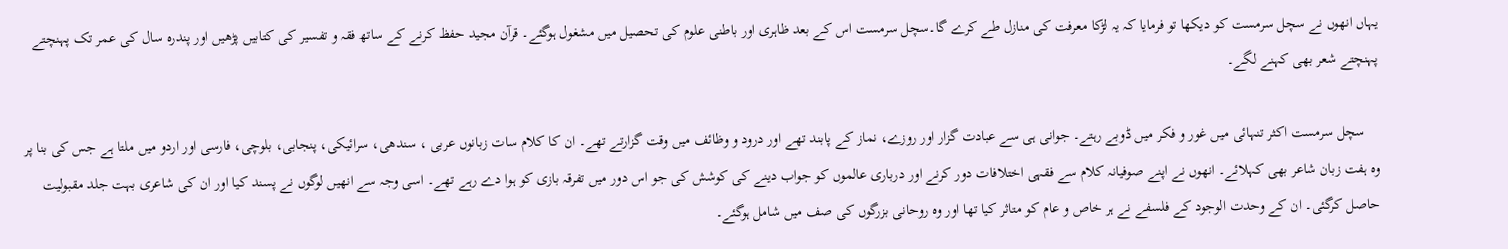یہاں انھوں نے سچل سرمست کو دیکھا تو فرمایا کہ یہ لڑکا معرفت کی منازل طے کرے گا۔سچل سرمست اس کے بعد ظاہری اور باطنی علوم کی تحصیل میں مشغول ہوگئے۔ قرآن مجید حفظ کرنے کے ساتھ فقہ و تفسیر کی کتابیں پڑھیں اور پندرہ سال کی عمر تک پہنچتے پہنچتے شعر بھی کہنے لگے۔

    سچل سرمست اکثر تنہائی میں غور و فکر میں ڈوبے رہتے۔ جوانی ہی سے عبادت گزار اور روزے، نماز کے پابند تھے اور درود و وظائف میں وقت گزارتے تھے۔ ان کا کلام سات زبانوں عربی ، سندھی، سرائیکی، پنجابی، بلوچی، فارسی اور اردو میں ملتا ہے جس کی بنا پر وہ ہفت زبان شاعر بھی کہلائے۔ انھوں نے اپنے صوفیانہ کلام سے فقہی اختلافات دور کرنے اور درباری عالموں کو جواب دینے کی کوشش کی جو اس دور میں تفرقہ بازی کو ہوا دے رہے تھے۔ اسی وجہ سے انھیں لوگوں نے پسند کیا اور ان کی شاعری بہت جلد مقبولیت حاصل کرگئی۔ ان کے وحدت الوجود کے فلسفے نے ہر خاص و عام کو متاثر کیا تھا اور وہ روحانی بزرگوں کی صف میں شامل ہوگئے۔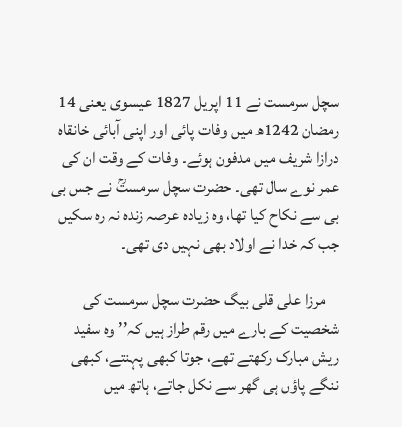سچل سرمست نے 11 اپریل 1827 عیسوی یعنی 14 رمضان 1242ھ میں وفات پائی اور اپنی آبائی خانقاہ درازا شریف میں مدفون ہوئے۔ وفات کے وقت ان کی عمر نوے سال تھی۔ حضرت سچل سرمستؒ نے جس بی بی سے نکاح کیا تھا، وہ زیادہ عرصہ زندہ نہ رہ سکیں جب کہ خدا نے اولاد بھی نہیں دی تھی۔

    مرزا علی قلی بیگ حضرت سچل سرمست کی شخصیت کے بارے میں رقم طراز ہیں کہ’’وہ سفید ریش مبارک رکھتے تھے، جوتا کبھی پہنتے، کبھی ننگے پاؤں ہی گھر سے نکل جاتے، ہاتھ میں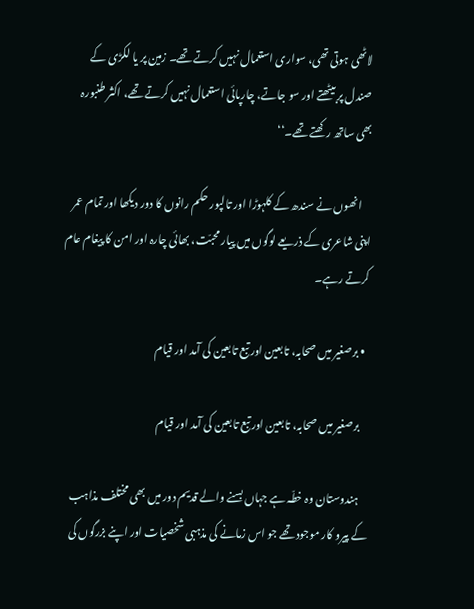لاٹھی ہوتی تھی، سواری استعمال نہیں کرتے تھے۔ زمین پر یا لکڑی کے صندل پر بیٹھتے اور سو جاتے، چارپائی استعمال نہیں کرتے تھے، اکثر طنبورہ بھی ساتھ رکھتے تھے۔‘‘

    انھوں نے سندھ کے کلہوڑا اور تالپور حکم رانوں‌ کا دور دیکھا اور تمام عمر اپنی شاعری کے ذریعے لوگوں میں پیار محبّت، بھائی چارہ اور امن کا پیغام عام کرتے رہے۔

  • برصغیر میں صحابہ، تابعین اور تبع تابعین کی آمد اور قیام

    برصغیر میں صحابہ، تابعین اور تبع تابعین کی آمد اور قیام

    ہندوستان وہ خطّہ ہے جہاں بسنے والے قدیم دور میں بھی مختلف مذاہب کے پیرو کار موجود تھے جو اس زمانے کی مذہبی شخصیات اور اپنے بزرگوں کی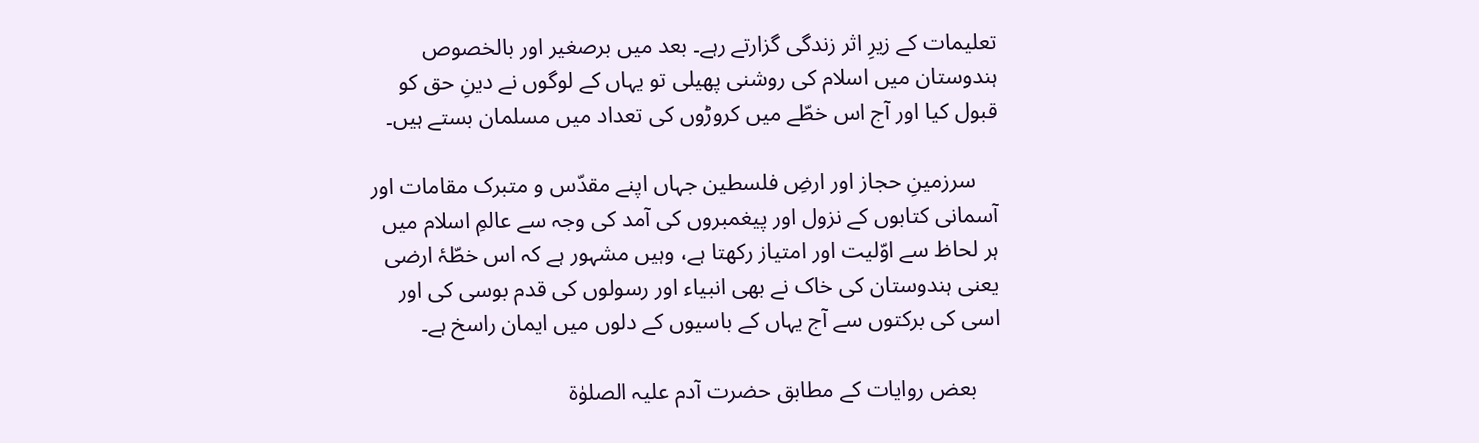تعلیمات کے زیرِ اثر زندگی گزارتے رہے۔ بعد میں برصغیر اور بالخصوص ہندوستان میں اسلام کی روشنی پھیلی تو یہاں کے لوگوں نے دینِ حق کو قبول کیا اور آج اس خطّے میں کروڑوں کی تعداد میں مسلمان بستے ہیں۔

    سرزمینِ حجاز اور ارضِ فلسطین جہاں اپنے مقدّس و متبرک مقامات اور آسمانی کتابوں کے نزول اور پیغمبروں کی آمد کی وجہ سے عالمِ اسلام میں ہر لحاظ سے اوّلیت اور امتیاز رکھتا ہے، وہیں مشہور ہے کہ اس خطّۂ ارضی یعنی ہندوستان کی خاک نے بھی انبیاء اور رسولوں کی قدم بوسی کی اور اسی کی برکتوں سے آج یہاں کے باسیوں کے دلوں میں ایمان راسخ ہے۔

    بعض روایات کے مطابق حضرت آدم علیہ الصلوٰة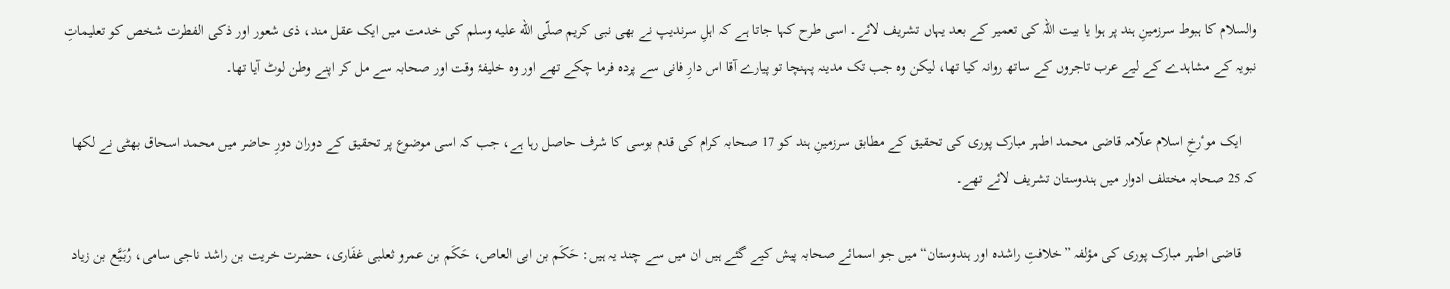والسلام کا ہبوط سرزمینِ ہند پر ہوا یا بیت اللہ کی تعمیر کے بعد یہاں تشریف لائے۔ اسی طرح کہا جاتا ہے کہ اہلِ سرندیپ نے بھی نبی کریم صلّى الله عليه وسلم کی خدمت میں ایک عقل مند، ذی شعور اور ذکی الفطرت شخص کو تعلیماتِ نبویہ کے مشاہدے کے لیے عرب تاجروں کے ساتھ روانہ کیا تھا، لیکن وہ جب تک مدینہ پہنچا تو پیارے آقا اس دارِ فانی سے پردہ فرما چکے تھے اور وہ خلیفۂ وقت اور صحابہ سے مل کر اپنے وطن لوٹ آیا تھا۔

    ایک موٴرخِ اسلام علّامہ قاضی محمد اطہر مبارک پوری کی تحقیق کے مطابق سرزمینِ ہند کو 17 صحابہ کرام کی قدم بوسی کا شرف حاصل رہا ہے، جب کہ اسی موضوع پر تحقیق کے دوران دورِ حاضر میں محمد اسحاق بھٹی نے لکھا کہ 25 صحابہ مختلف ادوار میں ہندوستان تشریف لائے تھے۔

    قاضی اطہر مبارک پوری کی مؤلفہ ”خلافتِ راشدہ اور ہندوستان“ میں جو اسمائے صحابہ پیش کیے گئے ہیں ان میں سے چند یہ ہیں: حَکَم بن ابی العاص، حَکَم بن عمرو ثعلبی غفَاری، حضرت خریت بن راشد ناجی سامی، رُبَیَّع بن زیاد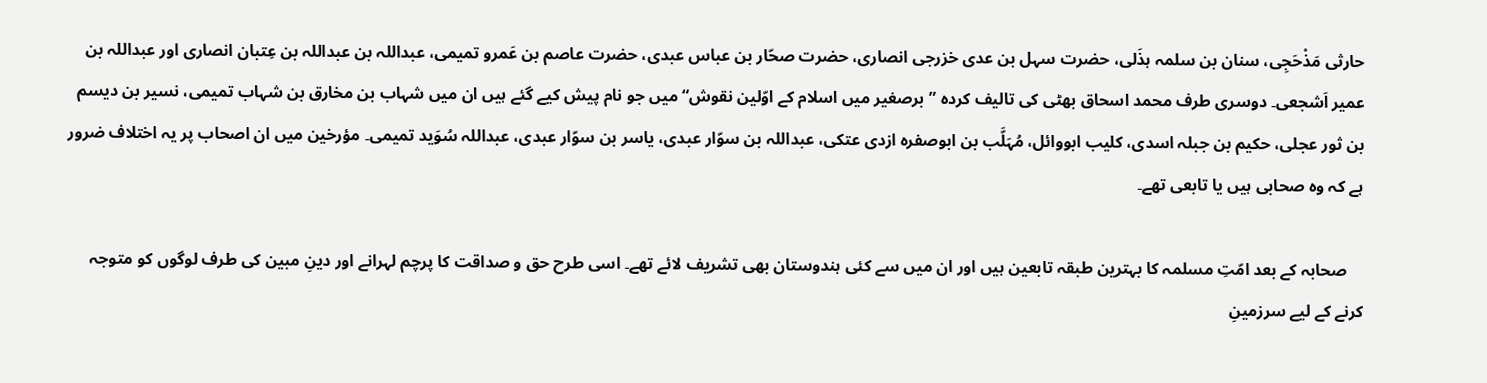حارثی مَذْحَجِی، سنان بن سلمہ ہذَلی، حضرت سہل بن عدی خزرجی انصاری، حضرت صحّار بن عباس عبدی، حضرت عاصم بن عَمرو تمیمی، عبداللہ بن عبداللہ بن عِتبان انصاری اور عبداللہ بن عمیر اَشجعی۔ دوسری طرف محمد اسحاق بھٹی کی تالیف کردہ ”برصغیر میں اسلام کے اوّلین نقوش“ میں جو نام پیش کیے گئے ہیں ان میں شہاب بن مخارق بن شہاب تمیمی، نسیر بن دیسم بن ثور عجلی، حکیم بن جبلہ اسدی، کلیب ابووائل، مُہَلَّب بن ابوصفرہ ازدی عتکی، عبداللہ بن سوّار عبدی، یاسر بن سوّار عبدی، عبداللہ سُوَید تمیمی۔ مؤرخین میں ان اصحاب پر یہ اختلاف ضرور ہے کہ وہ صحابی ہیں یا تابعی تھے۔

    صحابہ کے بعد امّتِ مسلمہ کا بہترین طبقہ تابعین ہیں اور ان میں سے کئی ہندوستان بھی تشریف لائے تھے۔ اسی طرح حق و صداقت کا پرچم لہرانے اور دینِ مبین کی طرف لوگوں کو متوجہ کرنے کے لیے سرزمینِ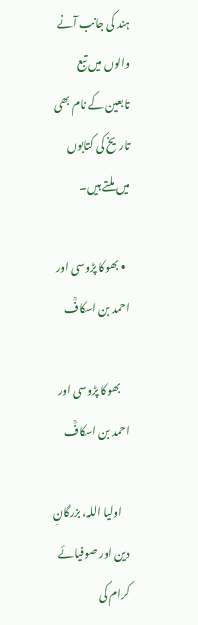ہند کی جانب آنے والوں میں تبع تابعین کے نام بھی تاریخ کی کتابوں میں ملتے ہیں۔

  • بھوکا پڑوسی اور احمد بن اسکافؒ

    بھوکا پڑوسی اور احمد بن اسکافؒ

    اولیا اللہ، بزرگانِ‌ دین اور صوفیائے کرام کی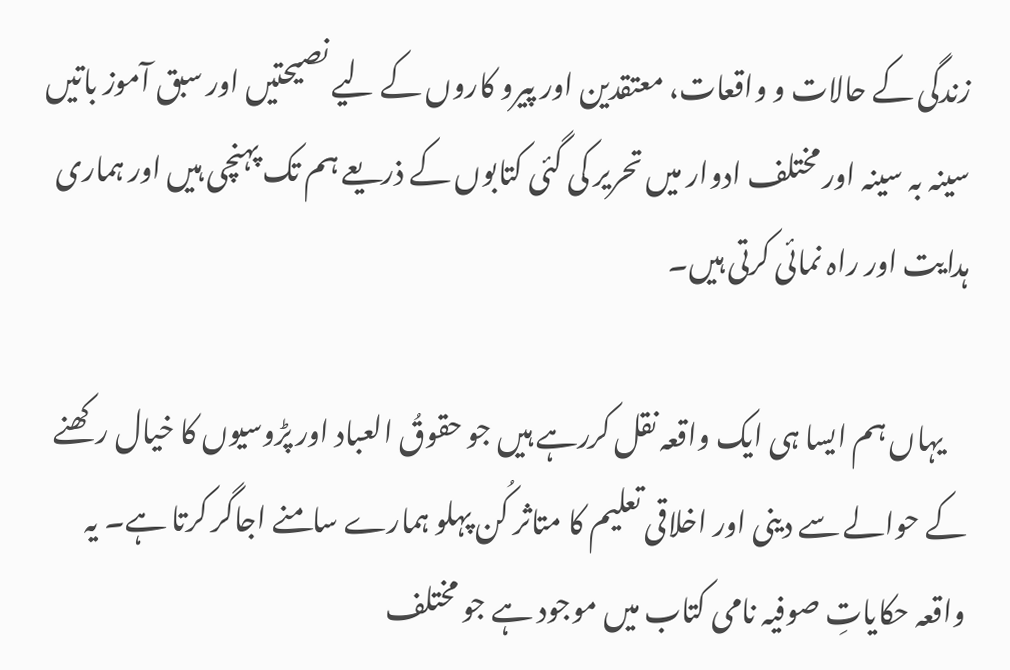زندگی کے حالات و واقعات، معتقدین اور پیرو کاروں کے لیے نصیحتیں اور سبق آموز باتیں سینہ بہ سینہ اور مختلف ادوار میں تحریر کی گئی کتابوں کے ذریعے ہم تک پہنچی ہیں اور ہماری ہدایت اور راہ نمائی کرتی ہیں۔

    یہاں ہم ایسا ہی ایک واقعہ نقل کررہے ہیں جو حقوقُ العباد اور پڑوسیوں کا خیال رکھنے کے حوالے سے دینی اور اخلاقی تعلیم کا متاثر کُن پہلو ہمارے سامنے اجاگر کرتا ہے۔ یہ واقعہ حکایاتِ صوفیہ نامی کتاب میں موجود ہے جو مختلف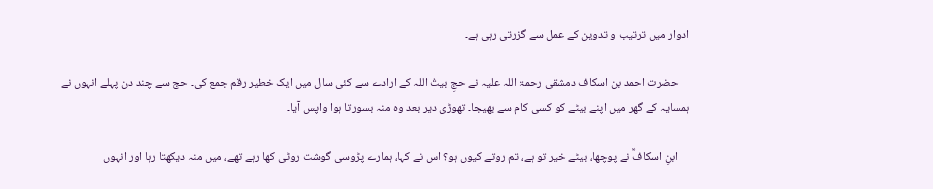ادوار میں ترتیب و تدوین کے عمل سے گزرتی رہی ہے۔

    حضرت احمد بن اسکاف دمشقی رحمۃ اللہ علیہ نے حجِ بیتُ اللہ کے ارادے سے کئی سال میں ایک خطیر رقم جمع کی۔ حج سے چند دن پہلے انہوں نے ہمسایہ کے گھر میں اپنے بیٹے کو کسی کام سے بھیجا۔ تھوڑی دیر بعد وہ منہ بسورتا ہوا واپس آیا۔

    ابنِ اسکافؒ نے پوچھا، بیٹے خیر تو ہے، تم روتے کیوں ہو؟ اس نے کہا، ہمارے پڑوسی گوشت روٹی کھا رہے تھے، میں منہ دیکھتا رہا اور انہوں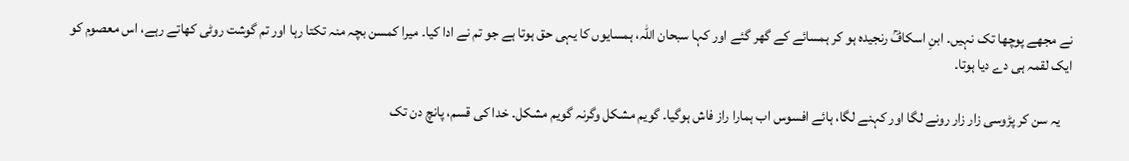نے مجھے پوچھا تک نہیں۔ ابنِ اسکافؒ رنجیدہ ہو کر ہمسائے کے گھر گئے اور کہا سبحان اللہ، ہمسایوں کا یہی حق ہوتا ہے جو تم نے ادا کیا۔ میرا کمسن بچہ منہ تکتا رہا اور تم گوشت روٹی کھاتے رہے، اس معصوم کو ایک لقمہ ہی دے دیا ہوتا۔

    یہ سن کر پڑوسی زار زار رونے لگا اور کہنے لگا، ہائے افسوس اب ہمارا راز فاش ہوگیا۔ گویم مشکل وگرنہ گویم مشکل۔ خدا کی قسم، پانچ دن تک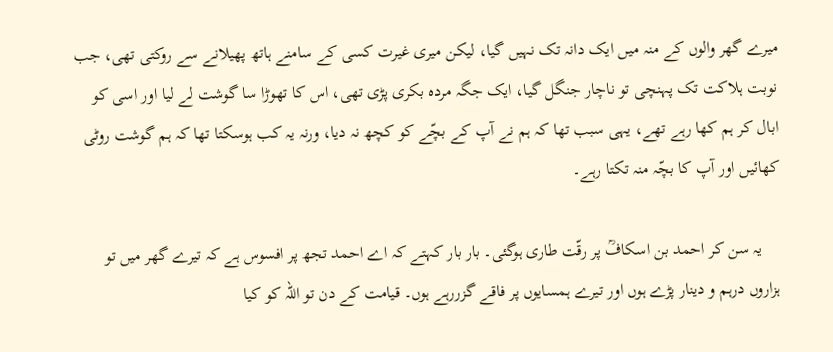میرے گھر والوں کے منہ میں ایک دانہ تک نہیں گیا، لیکن میری غیرت کسی کے سامنے ہاتھ پھیلانے سے روکتی تھی، جب نوبت ہلاکت تک پہنچی تو ناچار جنگل گیا، ایک جگہ مردہ بکری پڑی تھی، اس کا تھوڑا سا گوشت لے لیا اور اسی کو ابال کر ہم کھا رہے تھے، یہی سبب تھا کہ ہم نے آپ کے بچّے کو کچھ نہ دیا، ورنہ یہ کب ہوسکتا تھا کہ ہم گوشت روٹی کھائیں اور آپ کا بچّہ منہ تکتا رہے۔

    یہ سن کر احمد بن اسکافؒ پر رقّت طاری ہوگئی۔ بار بار کہتے کہ اے احمد تجھ پر افسوس ہے کہ تیرے گھر میں تو ہزاروں درہم و دینار پڑے ہوں اور تیرے ہمسایوں پر فاقے گزررہے ہوں۔ قیامت کے دن تو اللہ کو کیا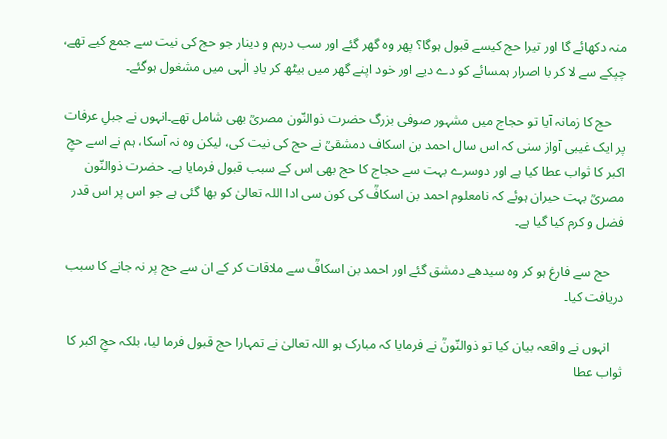منہ دکھائے گا اور تیرا حج کیسے قبول ہوگا؟ پھر وہ گھر گئے اور سب درہم و دینار جو حج کی نیت سے جمع کیے تھے، چپکے سے لا کر با اصرار ہمسائے کو دے دیے اور خود اپنے گھر میں بیٹھ کر یادِ الٰہی میں مشغول ہوگئے۔

    حج کا زمانہ آیا تو حجاج میں مشہور صوفی بزرگ حضرت ذوالنّون مصریؒ بھی شامل تھے۔انہوں نے جبلِ عرفات پر ایک غیبی آواز سنی کہ اس سال احمد بن اسکاف دمشقیؒ نے حج کی نیت کی، لیکن وہ نہ آسکا، ہم نے اسے حجِ اکبر کا ثواب عطا کیا ہے اور دوسرے بہت سے حجاج کا حج بھی اس کے سبب قبول فرمایا ہے۔ حضرت ذوالنّون مصریؒ بہت حیران ہوئے کہ نامعلوم احمد بن اسکافؒ کی کون سی ادا اللہ تعالیٰ کو بھا گئی ہے جو اس پر اس قدر فضل و کرم کیا گیا ہے۔

    حج سے فارغ ہو کر وہ سیدھے دمشق گئے اور احمد بن اسکافؒ سے ملاقات کر کے ان سے حج پر نہ جانے کا سبب دریافت کیا۔

    انہوں نے واقعہ بیان کیا تو ذوالنّونؒ نے فرمایا کہ مبارک ہو اللہ تعالیٰ نے تمہارا حج قبول فرما لیا، بلکہ حجِ اکبر کا ثواب عطا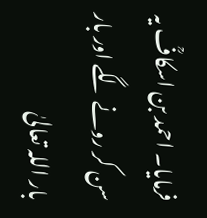فرمایا۔ احمد بن اسکافؒ یہ سن کر رونے لگے اور بار بار اللہ تعالیٰ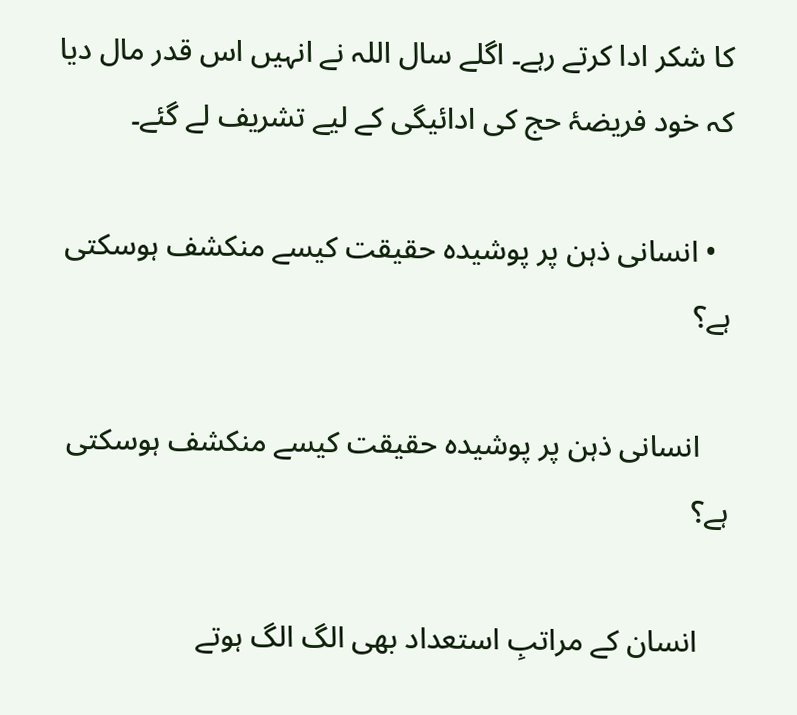کا شکر ادا کرتے رہے۔ اگلے سال اللہ نے انہیں اس قدر مال دیا کہ خود فریضۂ حج کی ادائیگی کے لیے تشریف لے گئے۔

  • انسانی ذہن پر پوشیدہ حقیقت کیسے منکشف ہوسکتی ہے؟

    انسانی ذہن پر پوشیدہ حقیقت کیسے منکشف ہوسکتی ہے؟

    انسان کے مراتبِ استعداد بھی الگ الگ ہوتے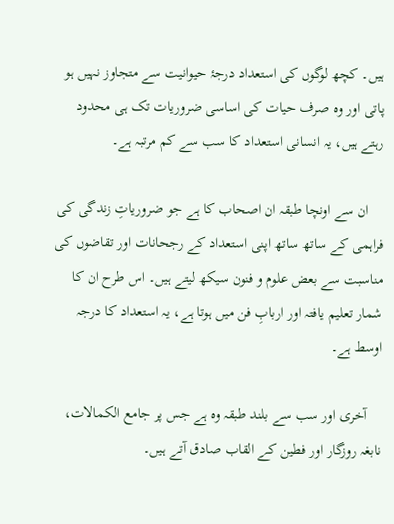ہیں۔ کچھ لوگوں کی استعداد درجۂ حیوانیت سے متجاوز نہیں ہو پاتی اور وہ صرف حیات کی اساسی ضروریات تک ہی محدود رہتے ہیں، یہ انسانی استعداد کا سب سے کم مرتبہ ہے۔

    ان سے اونچا طبقہ ان اصحاب کا ہے جو ضروریاتِ زندگی کی فراہمی کے ساتھ ساتھ اپنی استعداد کے رجحانات اور تقاضوں کی مناسبت سے بعض علوم و فنون سیکھ لیتے ہیں۔ اس طرح ان کا شمار تعلیم یافتہ اور اربابِ فن میں ہوتا ہے، یہ استعداد کا درجہ اوسط ہے۔

    آخری اور سب سے بلند طبقہ وہ ہے جس پر جامع الکمالات، نابغہ روزگار اور فطین کے القاب صادق آتے ہیں۔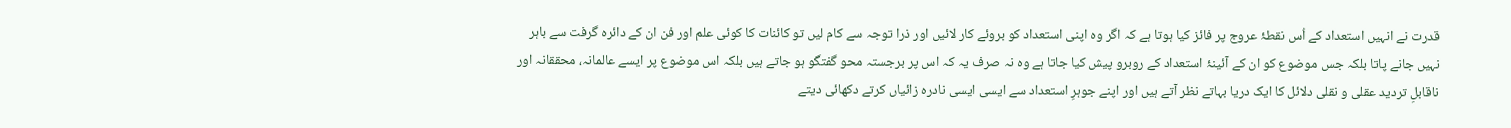قدرت نے انہیں استعداد کے اُس نقطۂ عروج پر فائز کیا ہوتا ہے کہ اگر وہ اپنی استعداد کو بروئے کار لائیں اور ذرا توجہ سے کام لیں تو کائنات کا کوئی علم اور فن ان کے دائرہ گرفت سے باہر نہیں جانے پاتا بلکہ جس موضوع کو ان کے آئینۂ استعداد کے روبرو پیش کیا جاتا ہے وہ نہ صرف یہ کہ اس پر برجستہ محو گفتگو ہو جاتے ہیں بلکہ اس موضوع پر ایسے عالمانہ، محققانہ اور ناقابلِ تردید عقلی و نقلی دلائل کا ایک دریا بہاتے نظر آتے ہیں اور اپنے جوہرِ استعداد سے ایسی ایسی نادرہ زائیاں کرتے دکھائی دیتے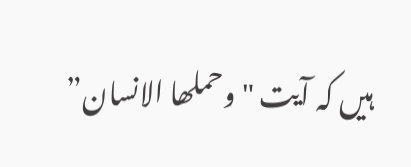ہیں کہ آیت "وحملھا الانسان”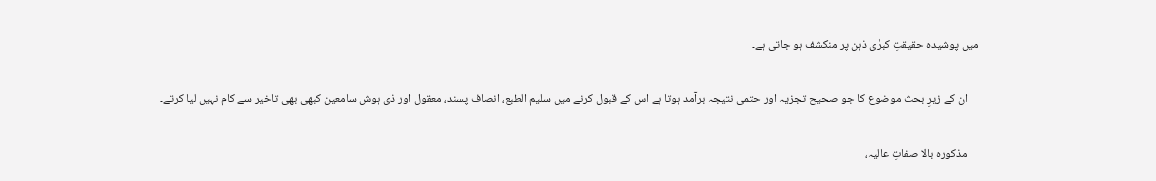میں پوشیدہ حقیقتِ کبرٰی ذہن پر منکشف ہو جاتی ہے۔

    ان کے زیرِ بحث موضوع کا جو صحیح تجزیہ اور حتمی نتیجہ برآمد ہوتا ہے اس کے قبول کرنے میں سلیم الطبع، انصاف پسند، معقول اور ذی ہوش سامعین کبھی بھی تاخیر سے کام نہیں لیا کرتے۔

    مذکورہ بالا صفاتِ عالیہ،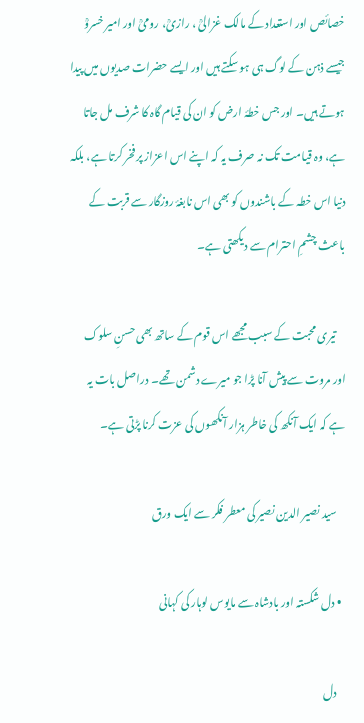خصائص اور استعداد کے مالک غزالیؒ ، رازیؒ، رومیؒ اور امیر خسروؒ جیسے ذہن کے لوگ ہی ہو سکتے ہیں اور ایسے حضرات صدیوں میں پیدا ہوتے ہیں۔ اور جس خطۂ ارض کو ان کی قیام گاہ کا شرف مل جاتا ہے، وہ قیامت تک نہ صرف یہ کہ اپنے اس اعزاز پر فخر کرتا ہے، بلکہ دنیا اس خطہ کے باشندوں کو بھی اس نابغۂ روزگار سے قربت کے باعث چشمِ احترام سے دیکھتی ہے۔

    تیری محبت کے سبب مجھے اس قوم کے ساتھ بھی حسنِ سلوک اور مروت سے پیش آنا پڑا جو میرے دشمن تھے۔ دراصل بات یہ ہے کہ ایک آنکھ کی خاطر ہزار آنکھوں کی عزت کرنا پڑتی ہے۔

    سید نصیر الدین نصیر کی معطر فکر سے ایک ورق

  • دل شکستہ اور بادشاہ سے مایوس لوہار کی کہانی

    دل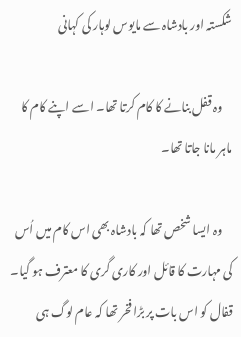شکستہ اور بادشاہ سے مایوس لوہار کی کہانی

    وہ قفل بنانے کا کام کرتا تھا۔ اسے اپنے کام کا ماہر مانا جاتا تھا۔

    وہ ایسا شخص تھا کہ بادشاہ بھی اس کام میں اُس کی مہارت کا قائل اور کاری گری کا معترف ہو گیا۔ قفال کو اس بات پر بڑا فخر تھا کہ عام لوگ ہی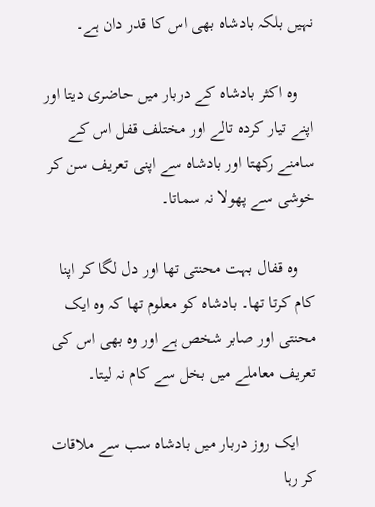نہیں بلکہ بادشاہ بھی اس کا قدر دان ہے۔

    وہ اکثر بادشاہ کے دربار میں حاضری دیتا اور اپنے تیار کردہ تالے اور مختلف قفل اس کے سامنے رکھتا اور بادشاہ سے اپنی تعریف سن کر خوشی سے پھولا نہ سماتا۔

    وہ قفال بہت محنتی تھا اور دل لگا کر اپنا کام کرتا تھا۔ بادشاہ کو معلوم تھا کہ وہ ایک محنتی اور صابر شخص ہے اور وہ بھی اس کی تعریف معاملے میں بخل سے کام نہ لیتا۔

    ایک روز دربار میں بادشاہ سب سے ملاقات کر رہا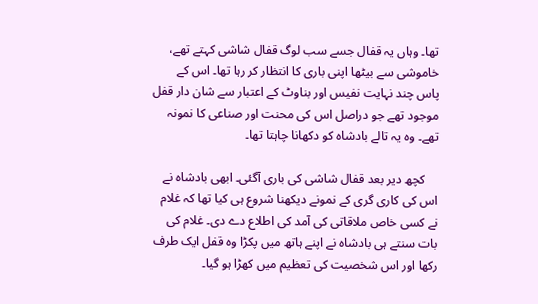تھا۔ وہاں یہ قفال جسے سب لوگ قفال شاشی کہتے تھے، خاموشی سے بیٹھا اپنی باری کا انتظار کر رہا تھا۔ اس کے پاس چند نہایت نفیس اور بناوٹ کے اعتبار سے شان دار قفل موجود تھے جو دراصل اس کی محنت اور صناعی کا نمونہ تھے۔ وہ یہ تالے بادشاہ کو دکھانا چاہتا تھا۔

    کچھ دیر بعد قفال شاشی کی باری آگئی۔ ابھی بادشاہ نے اس کی کاری گری کے نمونے دیکھنا شروع ہی کیا تھا کہ غلام نے کسی خاص ملاقاتی کی آمد کی اطلاع دے دی۔ غلام کی بات سنتے ہی بادشاہ نے اپنے ہاتھ میں پکڑا وہ قفل ایک طرف رکھا اور اس شخصیت کی تعظیم میں کھڑا ہو گیا۔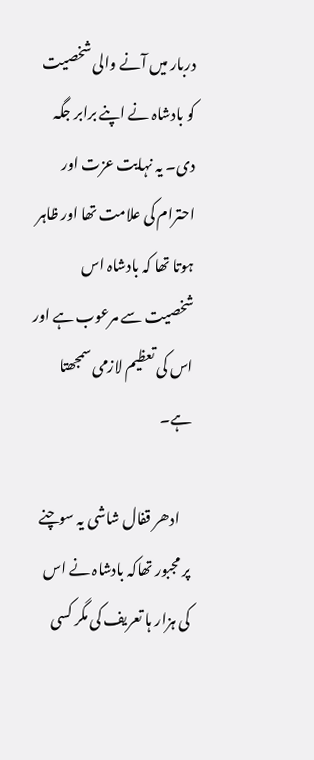دربار میں آنے والی شخصیت کو بادشاہ نے اپنے برابر جگہ دی۔ یہ نہایت عزت اور احترام کی علامت تھا اور ظاہر ہوتا تھا کہ بادشاہ اس شخصیت سے مرعوب ہے اور اس کی تعظیم لازمی سمجھتا ہے۔

    ادھر قفال شاشی یہ سوچنے پر مجبور تھاکہ بادشاہ نے اس کی ہزار ہا تعریف کی مگر کسی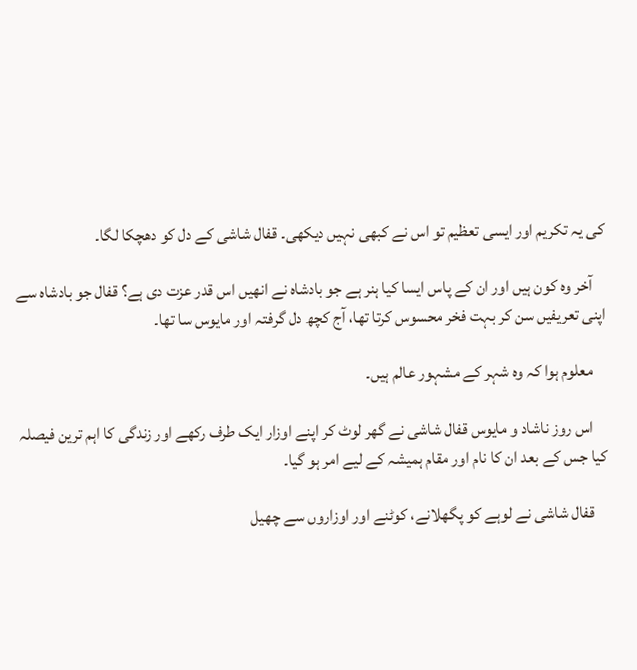کی یہ تکریم اور ایسی تعظیم تو اس نے کبھی نہیں دیکھی۔ قفال شاشی کے دل کو دھچکا لگا۔

    آخر وہ کون ہیں اور ان کے پاس ایسا کیا ہنر ہے جو بادشاہ نے انھیں اس قدر عزت دی ہے؟ قفال جو بادشاہ سے اپنی تعریفیں سن کر بہت فخر محسوس کرتا تھا، آج کچھ دل گرفتہ اور مایوس سا تھا۔

    معلوم ہوا کہ وہ شہر کے مشہور عالم ہیں۔

    اس روز ناشاد و مایوس قفال شاشی نے گھر لوٹ کر اپنے اوزار ایک طرف رکھے اور زندگی کا اہم ترین فیصلہ کیا جس کے بعد ان کا نام اور مقام ہمیشہ کے لیے امر ہو گیا۔

    قفال شاشی نے لوہے کو پگھلانے، کوٹنے اور اوزاروں سے چھیل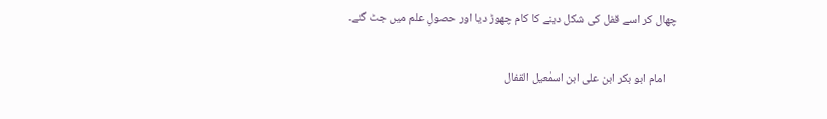چھال کر اسے قفل کی شکل دینے کا کام چھوڑ دیا اور حصولِ علم میں جٹ گئے۔

    امام ابو بکر ابن علی ابن اسمٰعیل القفال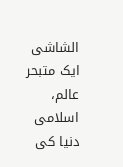الشاشی ایک متبحر عالم، اسلامی دنیا کی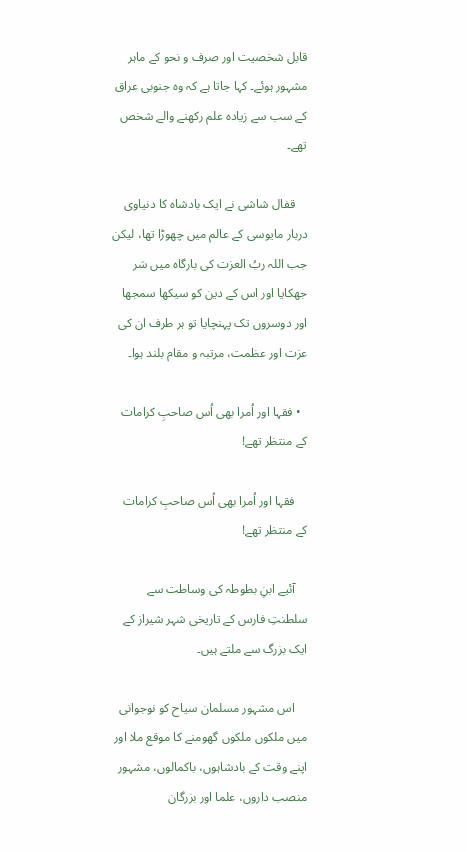قابل شخصیت اور صرف و نحو کے ماہر مشہور ہوئے۔ کہا جاتا ہے کہ وہ جنوبی عراق کے سب سے زیادہ علم رکھنے والے شخص تھے۔

    قفال شاشی نے ایک بادشاہ کا دنیاوی دربار مایوسی کے عالم میں چھوڑا تھا، لیکن جب اللہ ربُ العزت کی بارگاہ میں سَر جھکایا اور اس کے دین کو سیکھا سمجھا اور دوسروں تک پہنچایا تو ہر طرف ان کی عزت اور عظمت، مرتبہ و مقام بلند ہوا۔

  • فقہا اور اُمرا بھی اُس صاحبِ کرامات کے منتظر تھے!

    فقہا اور اُمرا بھی اُس صاحبِ کرامات کے منتظر تھے!

    آئیے ابنِ بطوطہ کی وساطت سے سلطنتِ فارس کے تاریخی شہر شیراز کے ایک بزرگ سے ملتے ہیں۔

    اس مشہور مسلمان سیاح کو نوجوانی میں ملکوں ملکوں گھومنے کا موقع ملا اور اپنے وقت کے بادشاہوں، باکمالوں، مشہور منصب داروں، علما اور بزرگان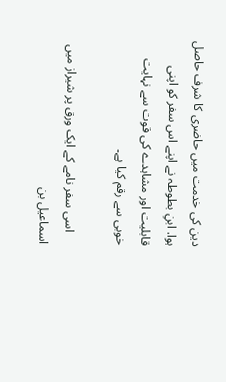دین کی خدمت میں حاضری کا شرف حاصل ہوا. ابنِ بطوطہ نے اپنے اس سفر کو اپنی قابلیت اور مشاہدے کی قوت سے نہایت خوبی سے رقم کیا ہے۔

    اسی سفر نامے کے ایک ورق پر شیراز میں اسماعیل بن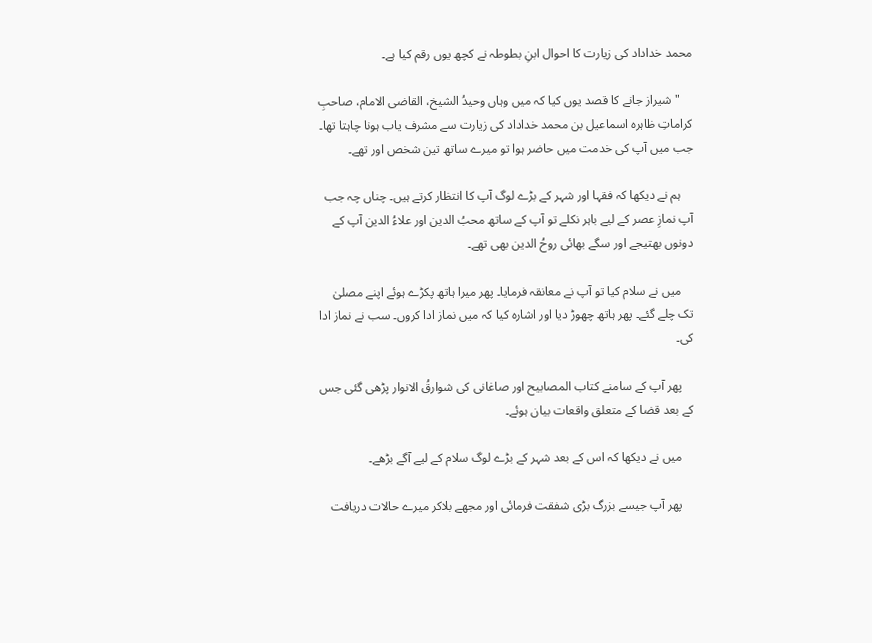محمد خداداد کی زیارت کا احوال ابنِ بطوطہ نے کچھ یوں رقم کیا ہے۔

    "شیراز جانے کا قصد یوں کیا کہ میں وہاں وحیدُ الشیخ، القاضی الامام، صاحبِ کراماتِ ظاہرہ اسماعیل بن محمد خداداد کی زیارت سے مشرف یاب ہونا چاہتا تھا۔ جب میں آپ کی خدمت میں حاضر ہوا تو میرے ساتھ تین شخص اور تھے۔

    ہم نے دیکھا کہ فقہا اور شہر کے بڑے لوگ آپ کا انتظار کرتے ہیں۔ چناں چہ جب آپ نمازِ عصر کے لیے باہر نکلے تو آپ کے ساتھ محبُ الدین اور علاءُ الدین آپ کے دونوں بھتیجے اور سگے بھائی روحُ الدین بھی تھے۔

    میں نے سلام کیا تو آپ نے معانقہ فرمایا۔ پھر میرا ہاتھ پکڑے ہوئے اپنے مصلیٰ تک چلے گئے۔ پھر ہاتھ چھوڑ دیا اور اشارہ کیا کہ میں نماز ادا کروں۔ سب نے نماز ادا کی۔

    پھر آپ کے سامنے کتاب المصابیح اور صاغانی کی شوارقُ الانوار پڑھی گئی جس کے بعد قضا کے متعلق واقعات بیان ہوئے۔

    میں نے دیکھا کہ اس کے بعد شہر کے بڑے لوگ سلام کے لیے آگے بڑھے۔

    پھر آپ جیسے بزرگ بڑی شفقت فرمائی اور مجھے بلاکر میرے حالات دریافت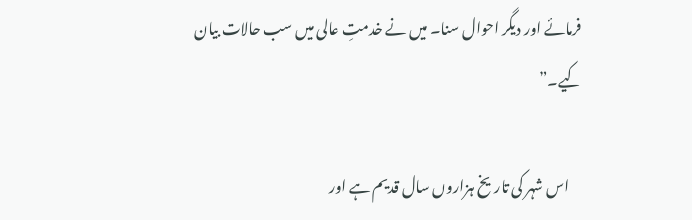فرمائے اور دیگر احوال سنا۔ میں نے خدمتِ عالی میں سب حالات بیان کیے۔”

    اس شہر کی تاریخ ہزاروں سال قدیم ہے اور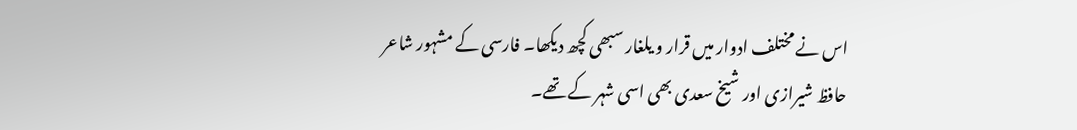اس نے مختلف ادوار میں قرار و یلغار سبھی کچھ دیکھا۔ فارسی کے مشہور شاعر حافظ شیرازی اور شیخ سعدی بھی اسی شہر کے تھے۔